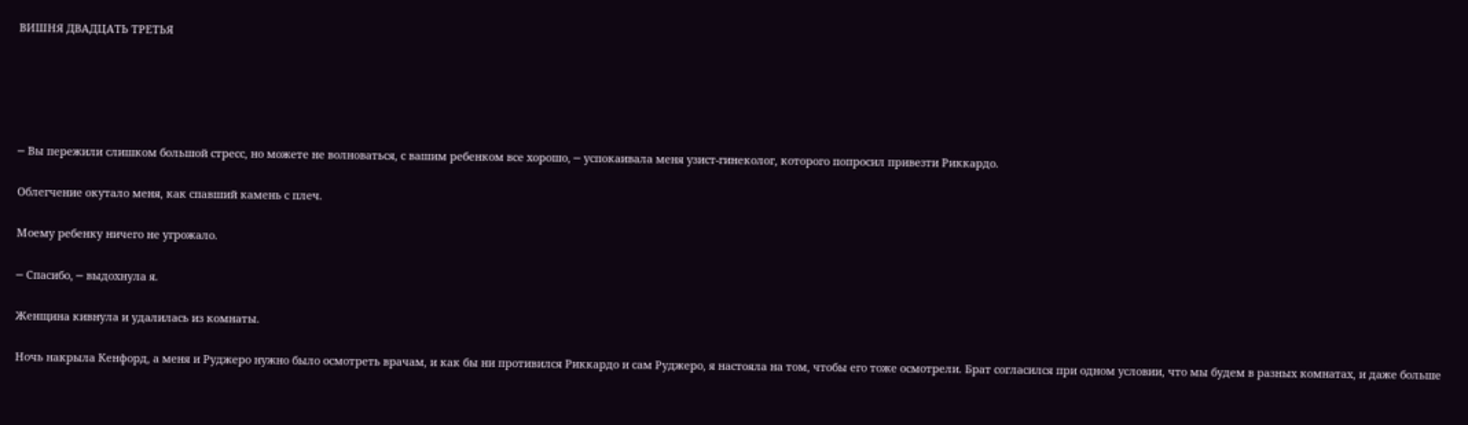ВИШНЯ ДВАДЦАТЬ ТРЕТЬЯ





─ Вы пережили слишком большой стресс, но можете не волноваться, с вашим ребенком все хорошо, ─ успокаивала меня узист-гинеколог, которого попросил привезти Риккардо.

Облегчение окутало меня, как спавший камень с плеч.

Моему ребенку ничего не угрожало.

─ Спасибо, ─ выдохнула я.

Женщина кивнула и удалилась из комнаты.

Ночь накрыла Кенфорд, а меня и Руджеро нужно было осмотреть врачам, и как бы ни противился Риккардо и сам Руджеро, я настояла на том, чтобы его тоже осмотрели. Брат согласился при одном условии, что мы будем в разных комнатах, и даже больше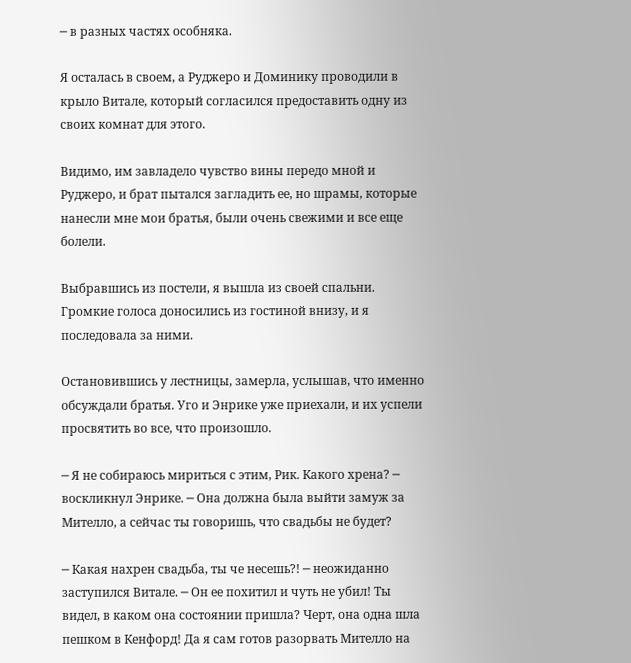─ в разных частях особняка.

Я осталась в своем, а Руджеро и Доминику проводили в крыло Витале, который согласился предоставить одну из своих комнат для этого.

Видимо, им завладело чувство вины передо мной и Руджеро, и брат пытался загладить ее, но шрамы, которые нанесли мне мои братья, были очень свежими и все еще болели.

Выбравшись из постели, я вышла из своей спальни. Громкие голоса доносились из гостиной внизу, и я последовала за ними.

Остановившись у лестницы, замерла, услышав, что именно обсуждали братья. Уго и Энрике уже приехали, и их успели просвятить во все, что произошло.

─ Я не собираюсь мириться с этим, Рик. Какого хрена? ─ воскликнул Энрике. ─ Она должна была выйти замуж за Мителло, а сейчас ты говоришь, что свадьбы не будет?

─ Какая нахрен свадьба, ты че несешь?! ─ неожиданно заступился Витале. ─ Он ее похитил и чуть не убил! Ты видел, в каком она состоянии пришла? Черт, она одна шла пешком в Кенфорд! Да я сам готов разорвать Мителло на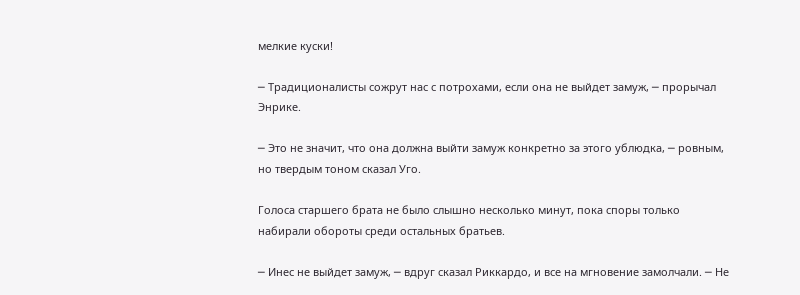мелкие куски!

─ Традиционалисты сожрут нас с потрохами, если она не выйдет замуж, ─ прорычал Энрике.

─ Это не значит, что она должна выйти замуж конкретно за этого ублюдка, ─ ровным, но твердым тоном сказал Уго.

Голоса старшего брата не было слышно несколько минут, пока споры только набирали обороты среди остальных братьев.

─ Инес не выйдет замуж, ─ вдруг сказал Риккардо, и все на мгновение замолчали. ─ Не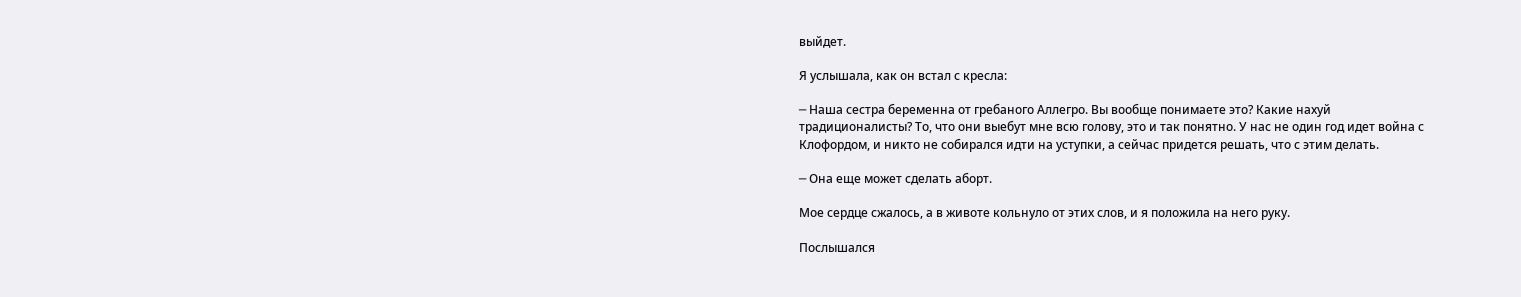выйдет.

Я услышала, как он встал с кресла:

─ Наша сестра беременна от гребаного Аллегро. Вы вообще понимаете это? Какие нахуй традиционалисты? То, что они выебут мне всю голову, это и так понятно. У нас не один год идет война с Клофордом, и никто не собирался идти на уступки, а сейчас придется решать, что с этим делать.

─ Она еще может сделать аборт.

Мое сердце сжалось, а в животе кольнуло от этих слов, и я положила на него руку.

Послышался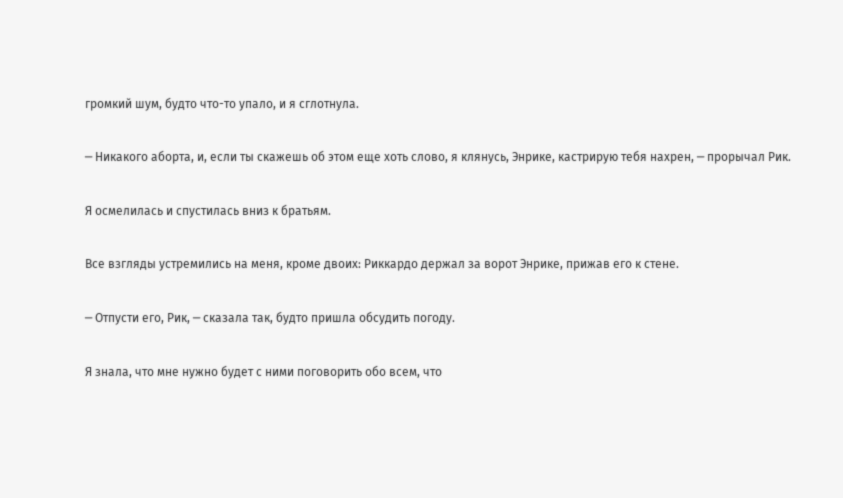громкий шум, будто что-то упало, и я сглотнула.

─ Никакого аборта, и, если ты скажешь об этом еще хоть слово, я клянусь, Энрике, кастрирую тебя нахрен, ─ прорычал Рик.

Я осмелилась и спустилась вниз к братьям.

Все взгляды устремились на меня, кроме двоих: Риккардо держал за ворот Энрике, прижав его к стене.

─ Отпусти его, Рик, ─ сказала так, будто пришла обсудить погоду.

Я знала, что мне нужно будет с ними поговорить обо всем, что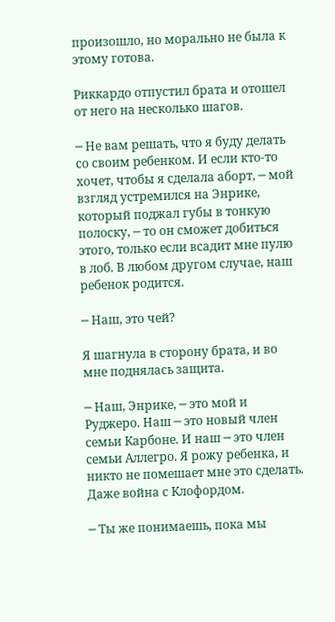произошло, но морально не была к этому готова.

Риккардо отпустил брата и отошел от него на несколько шагов.

─ Не вам решать, что я буду делать со своим ребенком. И если кто-то хочет, чтобы я сделала аборт, ─ мой взгляд устремился на Энрике, который поджал губы в тонкую полоску, ─ то он сможет добиться этого, только если всадит мне пулю в лоб. В любом другом случае, наш ребенок родится.

─ Наш, это чей?

Я шагнула в сторону брата, и во мне поднялась защита.

─ Наш, Энрике, ─ это мой и Руджеро. Наш ─ это новый член семьи Карбоне. И наш ─ это член семьи Аллегро. Я рожу ребенка, и никто не помешает мне это сделать. Даже война с Клофордом.

─ Ты же понимаешь, пока мы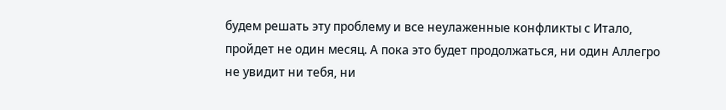будем решать эту проблему и все неулаженные конфликты с Итало, пройдет не один месяц. А пока это будет продолжаться, ни один Аллегро не увидит ни тебя, ни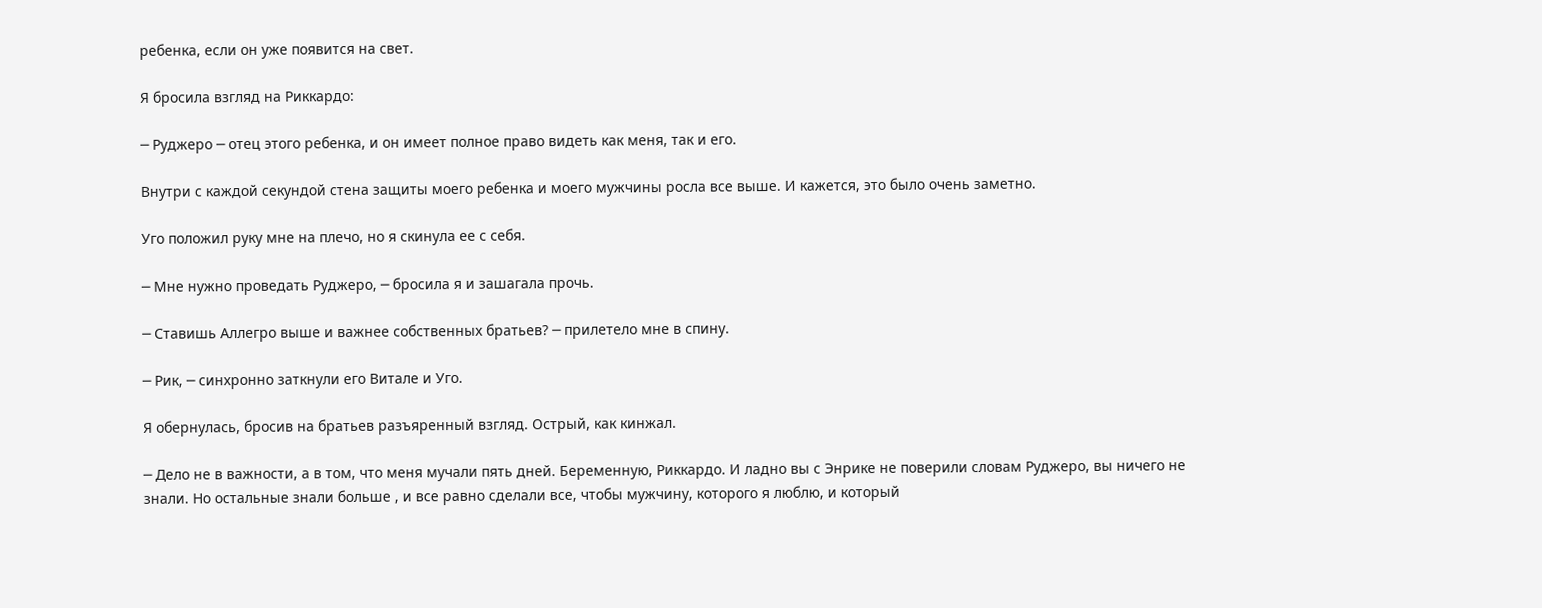ребенка, если он уже появится на свет.

Я бросила взгляд на Риккардо:

─ Руджеро ─ отец этого ребенка, и он имеет полное право видеть как меня, так и его.

Внутри с каждой секундой стена защиты моего ребенка и моего мужчины росла все выше. И кажется, это было очень заметно.

Уго положил руку мне на плечо, но я скинула ее с себя.

─ Мне нужно проведать Руджеро, ─ бросила я и зашагала прочь.

─ Ставишь Аллегро выше и важнее собственных братьев? ─ прилетело мне в спину.

─ Рик, ─ синхронно заткнули его Витале и Уго.

Я обернулась, бросив на братьев разъяренный взгляд. Острый, как кинжал.

─ Дело не в важности, а в том, что меня мучали пять дней. Беременную, Риккардо. И ладно вы с Энрике не поверили словам Руджеро, вы ничего не знали. Но остальные знали больше , и все равно сделали все, чтобы мужчину, которого я люблю, и который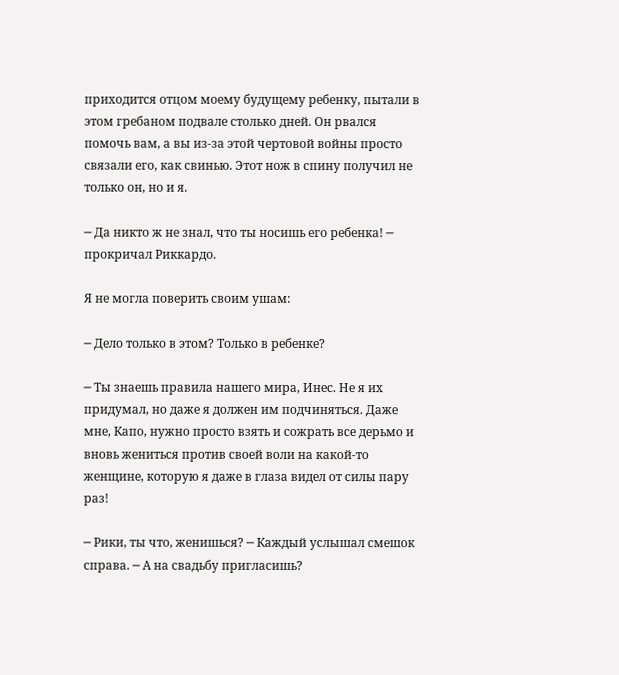приходится отцом моему будущему ребенку, пытали в этом гребаном подвале столько дней. Он рвался помочь вам, а вы из-за этой чертовой войны просто связали его, как свинью. Этот нож в спину получил не только он, но и я.

─ Да никто ж не знал, что ты носишь его ребенка! ─ прокричал Риккардо.

Я не могла поверить своим ушам:

─ Дело только в этом? Только в ребенке?

─ Ты знаешь правила нашего мира, Инес. Не я их придумал, но даже я должен им подчиняться. Даже мне, Капо, нужно просто взять и сожрать все дерьмо и вновь жениться против своей воли на какой-то женщине, которую я даже в глаза видел от силы пару раз!

─ Рики, ты что, женишься? ─ Каждый услышал смешок справа. ─ А на свадьбу пригласишь?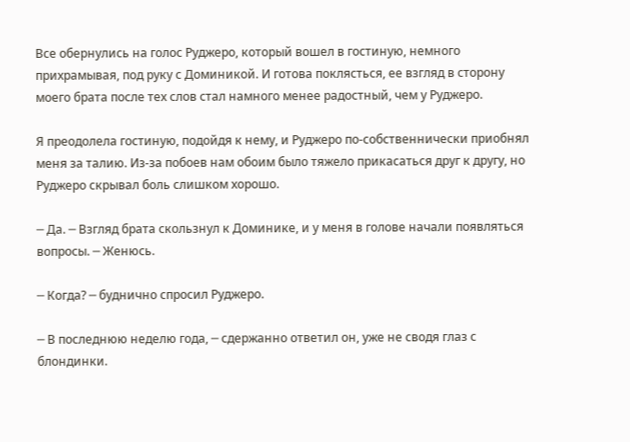Все обернулись на голос Руджеро, который вошел в гостиную, немного прихрамывая, под руку с Доминикой. И готова поклясться, ее взгляд в сторону моего брата после тех слов стал намного менее радостный, чем у Руджеро.

Я преодолела гостиную, подойдя к нему, и Руджеро по-собственнически приобнял меня за талию. Из-за побоев нам обоим было тяжело прикасаться друг к другу, но Руджеро скрывал боль слишком хорошо.

─ Да. ─ Взгляд брата скользнул к Доминике, и у меня в голове начали появляться вопросы. ─ Женюсь.

─ Когда? ─ буднично спросил Руджеро.

─ В последнюю неделю года, ─ сдержанно ответил он, уже не сводя глаз с блондинки.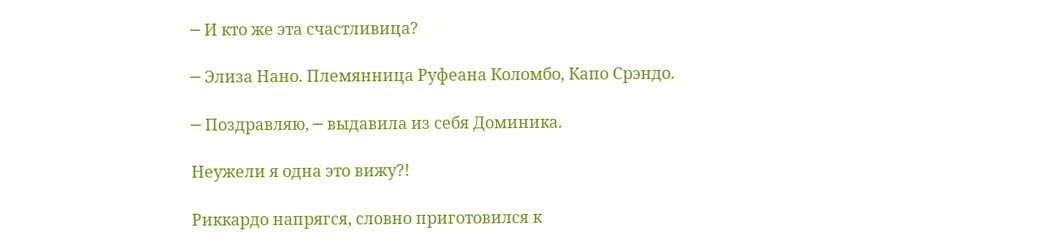─ И кто же эта счастливица?

─ Элиза Нано. Племянница Руфеана Коломбо, Капо Срэндо.

─ Поздравляю, ─ выдавила из себя Доминика.

Неужели я одна это вижу?!

Риккардо напрягся, словно приготовился к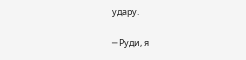удару.

─ Руди, я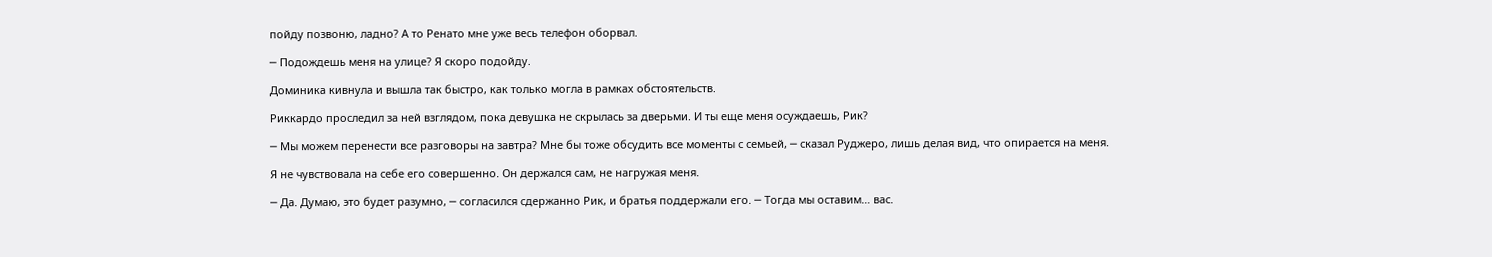пойду позвоню, ладно? А то Ренато мне уже весь телефон оборвал.

─ Подождешь меня на улице? Я скоро подойду.

Доминика кивнула и вышла так быстро, как только могла в рамках обстоятельств.

Риккардо проследил за ней взглядом, пока девушка не скрылась за дверьми. И ты еще меня осуждаешь, Рик?

─ Мы можем перенести все разговоры на завтра? Мне бы тоже обсудить все моменты с семьей, ─ сказал Руджеро, лишь делая вид, что опирается на меня.

Я не чувствовала на себе его совершенно. Он держался сам, не нагружая меня.

─ Да. Думаю, это будет разумно, ─ согласился сдержанно Рик, и братья поддержали его. ─ Тогда мы оставим… вас.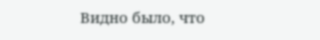Видно было, что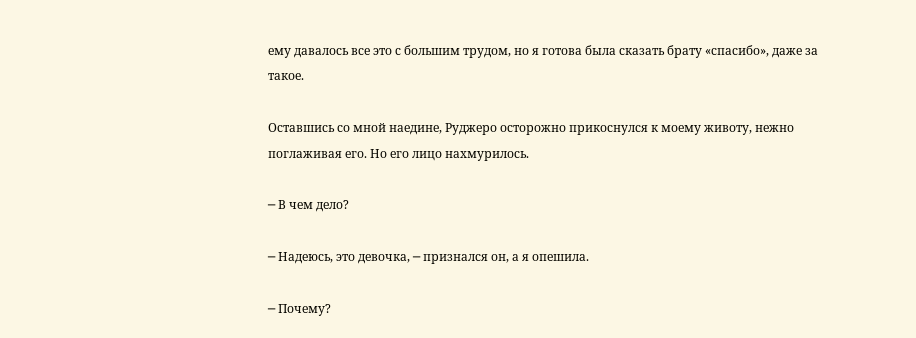ему давалось все это с большим трудом, но я готова была сказать брату «спасибо», даже за такое.

Оставшись со мной наедине, Руджеро осторожно прикоснулся к моему животу, нежно поглаживая его. Но его лицо нахмурилось.

─ В чем дело?

─ Надеюсь, это девочка, ─ признался он, а я опешила.

─ Почему?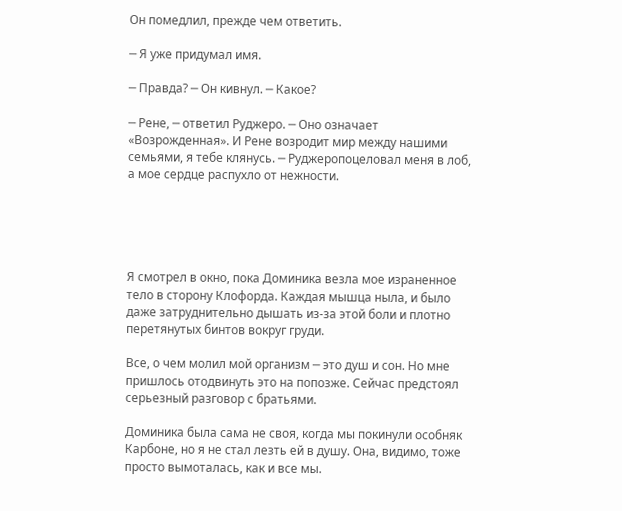Он помедлил, прежде чем ответить.

─ Я уже придумал имя.

─ Правда? ─ Он кивнул. ─ Какое?

─ Рене, ─ ответил Руджеро. ─ Оно означает «Возрожденная». И Рене возродит мир между нашими семьями, я тебе клянусь. ─ Руджеропоцеловал меня в лоб, а мое сердце распухло от нежности.





Я смотрел в окно, пока Доминика везла мое израненное тело в сторону Клофорда. Каждая мышца ныла, и было даже затруднительно дышать из-за этой боли и плотно перетянутых бинтов вокруг груди.

Все, о чем молил мой организм ─ это душ и сон. Но мне пришлось отодвинуть это на попозже. Сейчас предстоял серьезный разговор с братьями.

Доминика была сама не своя, когда мы покинули особняк Карбоне, но я не стал лезть ей в душу. Она, видимо, тоже просто вымоталась, как и все мы.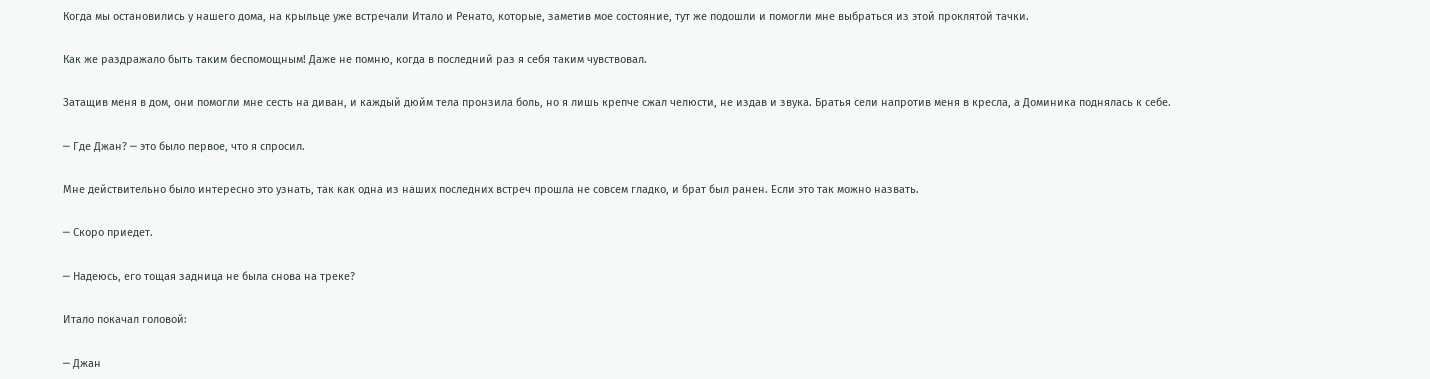Когда мы остановились у нашего дома, на крыльце уже встречали Итало и Ренато, которые, заметив мое состояние, тут же подошли и помогли мне выбраться из этой проклятой тачки.

Как же раздражало быть таким беспомощным! Даже не помню, когда в последний раз я себя таким чувствовал.

Затащив меня в дом, они помогли мне сесть на диван, и каждый дюйм тела пронзила боль, но я лишь крепче сжал челюсти, не издав и звука. Братья сели напротив меня в кресла, а Доминика поднялась к себе.

─ Где Джан? ─ это было первое, что я спросил.

Мне действительно было интересно это узнать, так как одна из наших последних встреч прошла не совсем гладко, и брат был ранен. Если это так можно назвать.

─ Скоро приедет.

─ Надеюсь, его тощая задница не была снова на треке?

Итало покачал головой:

─ Джан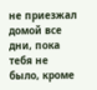не приезжал домой все дни, пока тебя не было, кроме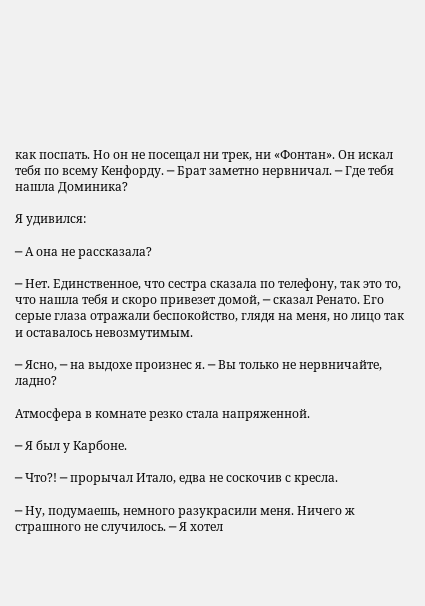как поспать. Но он не посещал ни трек, ни «Фонтан». Он искал тебя по всему Кенфорду. ─ Брат заметно нервничал. ─ Где тебя нашла Доминика?

Я удивился:

─ А она не рассказала?

─ Нет. Единственное, что сестра сказала по телефону, так это то, что нашла тебя и скоро привезет домой, ─ сказал Ренато. Его серые глаза отражали беспокойство, глядя на меня, но лицо так и оставалось невозмутимым.

─ Ясно, ─ на выдохе произнес я. ─ Вы только не нервничайте, ладно?

Атмосфера в комнате резко стала напряженной.

─ Я был у Карбоне.

─ Что?! ─ прорычал Итало, едва не соскочив с кресла.

─ Ну, подумаешь, немного разукрасили меня. Ничего ж страшного не случилось. ─ Я хотел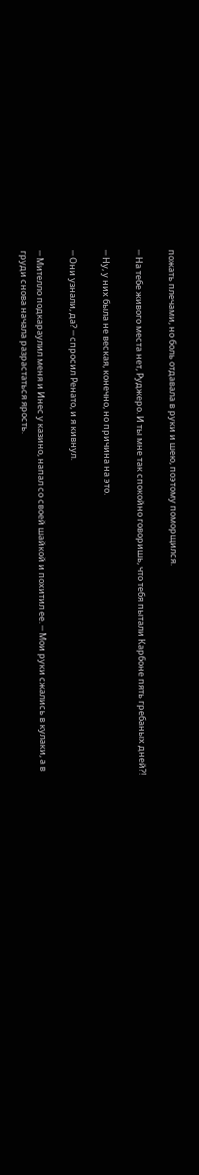пожать плечами, но боль отдавала в руки и шею, поэтому поморщился.

─ На тебе живого места нет, Руджеро. И ты мне так спокойно говоришь, что тебя пытали Карбоне пять гребаных дней?!

─ Ну, у них была не веская, конечно, но причина на это.

─ Они узнали, да? ─ спросил Ренато, и я кивнул.

─ Мителло подкараулил меня и Инес у казино, напал со своей шайкой и похитил ее. ─ Мои руки сжались в кулаки, а в груди снова начала разрастаться ярость.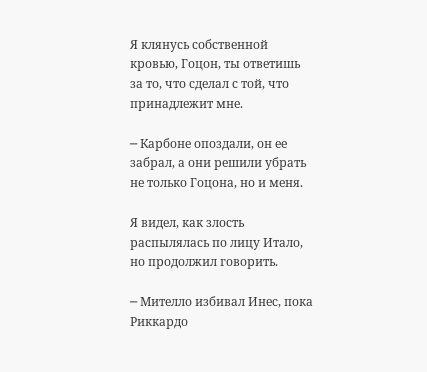Я клянусь собственной кровью, Гоцон, ты ответишь за то, что сделал с той, что принадлежит мне.

─ Карбоне опоздали, он ее забрал, а они решили убрать не только Гоцона, но и меня.

Я видел, как злость распылялась по лицу Итало, но продолжил говорить.

─ Мителло избивал Инес, пока Риккардо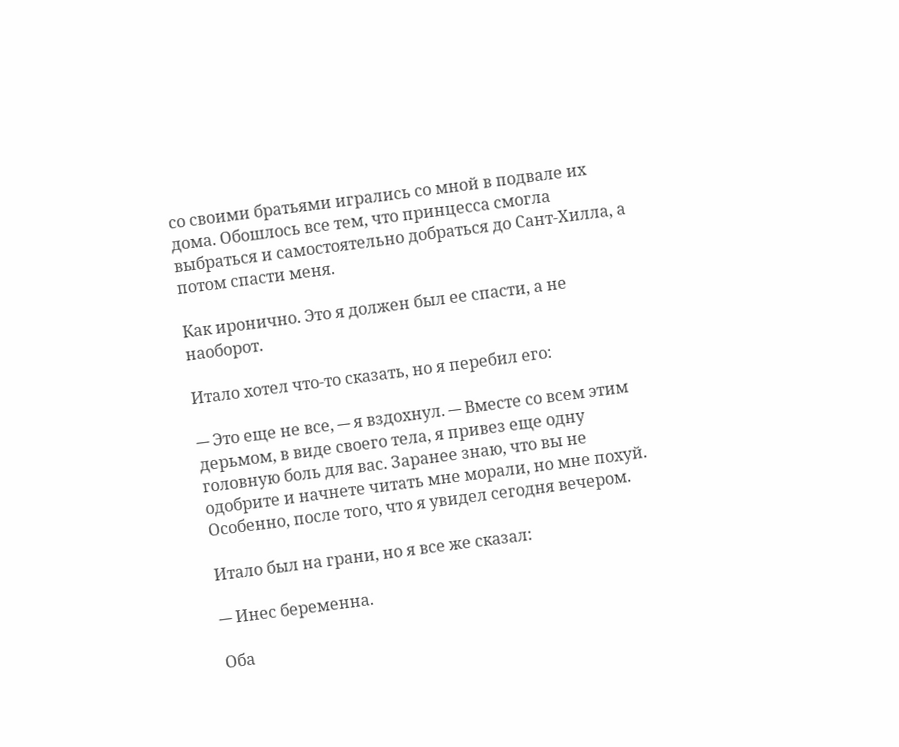со своими братьями игрались со мной в подвале их дома. Обошлось все тем, что принцесса смогла выбраться и самостоятельно добраться до Сант-Хилла, а потом спасти меня.

Как иронично. Это я должен был ее спасти, а не наоборот.

Итало хотел что-то сказать, но я перебил его:

─ Это еще не все, ─ я вздохнул. ─ Вместе со всем этим дерьмом, в виде своего тела, я привез еще одну головную боль для вас. Заранее знаю, что вы не одобрите и начнете читать мне морали, но мне похуй. Особенно, после того, что я увидел сегодня вечером.

Итало был на грани, но я все же сказал:

─ Инес беременна.

Оба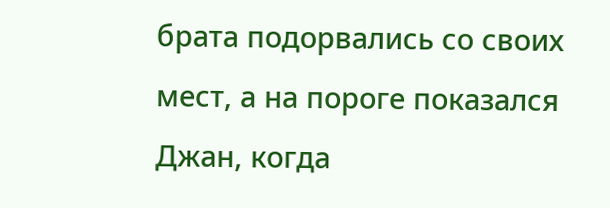брата подорвались со своих мест, а на пороге показался Джан, когда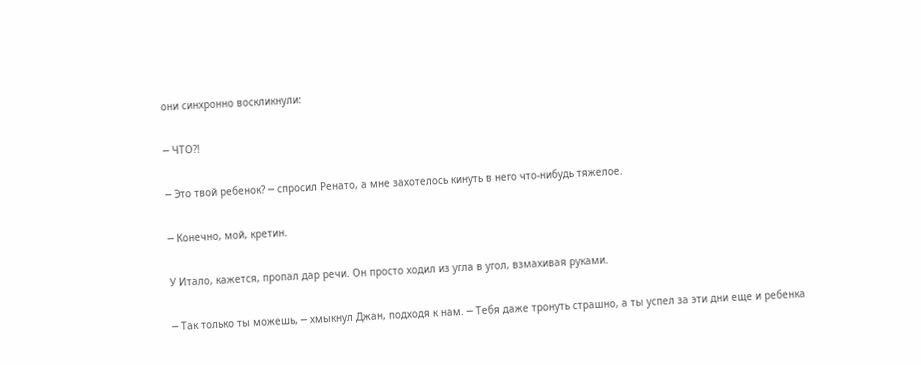они синхронно воскликнули:

─ ЧТО?!

─ Это твой ребенок? ─ спросил Ренато, а мне захотелось кинуть в него что-нибудь тяжелое.

─ Конечно, мой, кретин.

У Итало, кажется, пропал дар речи. Он просто ходил из угла в угол, взмахивая руками.

─ Так только ты можешь, ─ хмыкнул Джан, подходя к нам. ─ Тебя даже тронуть страшно, а ты успел за эти дни еще и ребенка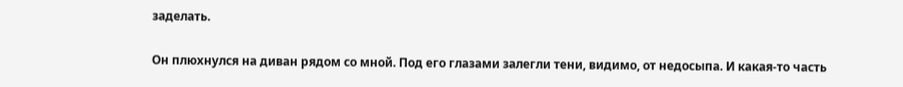заделать.

Он плюхнулся на диван рядом со мной. Под его глазами залегли тени, видимо, от недосыпа. И какая-то часть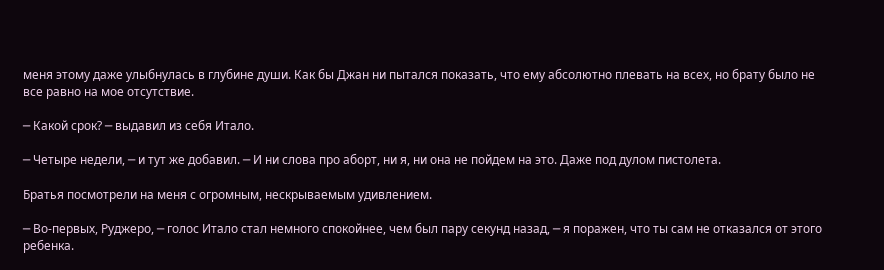меня этому даже улыбнулась в глубине души. Как бы Джан ни пытался показать, что ему абсолютно плевать на всех, но брату было не все равно на мое отсутствие.

─ Какой срок? ─ выдавил из себя Итало.

─ Четыре недели, ─ и тут же добавил. ─ И ни слова про аборт, ни я, ни она не пойдем на это. Даже под дулом пистолета.

Братья посмотрели на меня с огромным, нескрываемым удивлением.

─ Во-первых, Руджеро, ─ голос Итало стал немного спокойнее, чем был пару секунд назад, ─ я поражен, что ты сам не отказался от этого ребенка.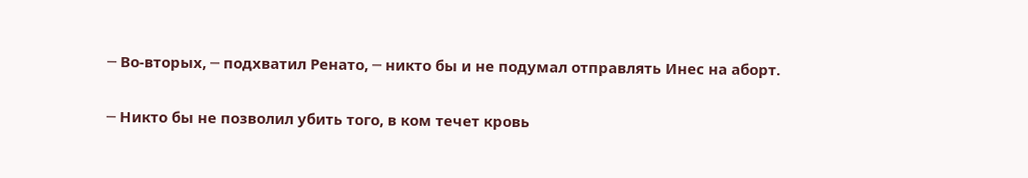─ Во-вторых, ─ подхватил Ренато, ─ никто бы и не подумал отправлять Инес на аборт.

─ Никто бы не позволил убить того, в ком течет кровь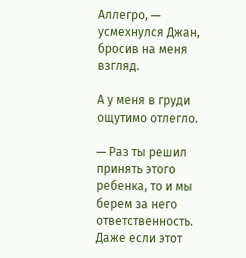Аллегро, ─ усмехнулся Джан, бросив на меня взгляд.

А у меня в груди ощутимо отлегло.

─ Раз ты решил принять этого ребенка, то и мы берем за него ответственность. Даже если этот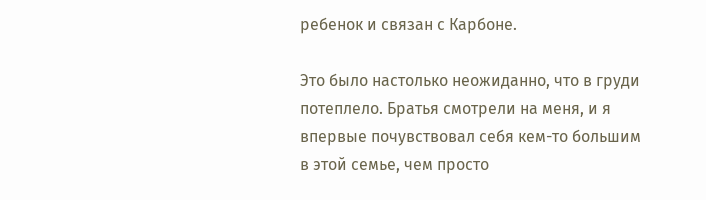ребенок и связан с Карбоне.

Это было настолько неожиданно, что в груди потеплело. Братья смотрели на меня, и я впервые почувствовал себя кем-то большим в этой семье, чем просто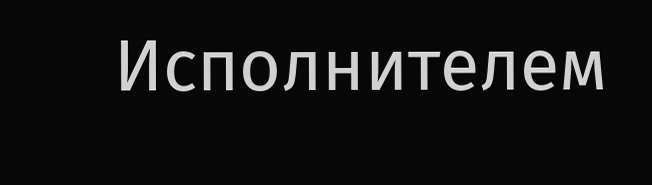Исполнителем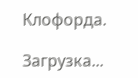Клофорда.

Загрузка...